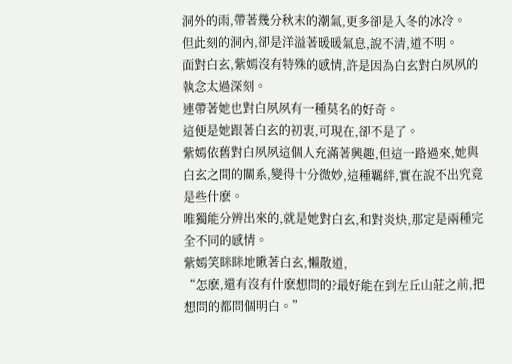洞外的雨,帶著幾分秋末的潮氣,更多卻是入冬的冰冷。
但此刻的洞內,卻是洋溢著暖暖氣息,說不清,道不明。
面對白玄,紫嫣沒有特殊的感情,許是因為白玄對白夙夙的執念太過深刻。
連帶著她也對白夙夙有一種莫名的好奇。
這便是她跟著白玄的初衷,可現在,卻不是了。
紫嫣依舊對白夙夙這個人充滿著興趣,但這一路過來,她與白玄之間的關系,變得十分微妙,這種羈絆,實在說不出究竟是些什麽。
唯獨能分辨出來的,就是她對白玄,和對炎炔,那定是兩種完全不同的感情。
紫嫣笑眯眯地瞅著白玄,懶散道,
“怎麽,還有沒有什麽想問的?最好能在到左丘山莊之前,把想問的都問個明白。”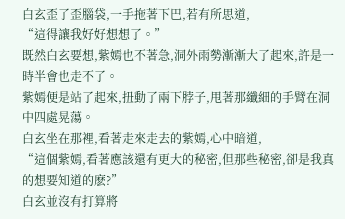白玄歪了歪腦袋,一手拖著下巴,若有所思道,
“這得讓我好好想想了。”
既然白玄要想,紫嫣也不著急,洞外雨勢漸漸大了起來,許是一時半會也走不了。
紫嫣便是站了起來,扭動了兩下脖子,甩著那纖細的手臂在洞中四處晃蕩。
白玄坐在那裡,看著走來走去的紫嫣,心中暗道,
“這個紫嫣,看著應該還有更大的秘密,但那些秘密,卻是我真的想要知道的麽?”
白玄並沒有打算將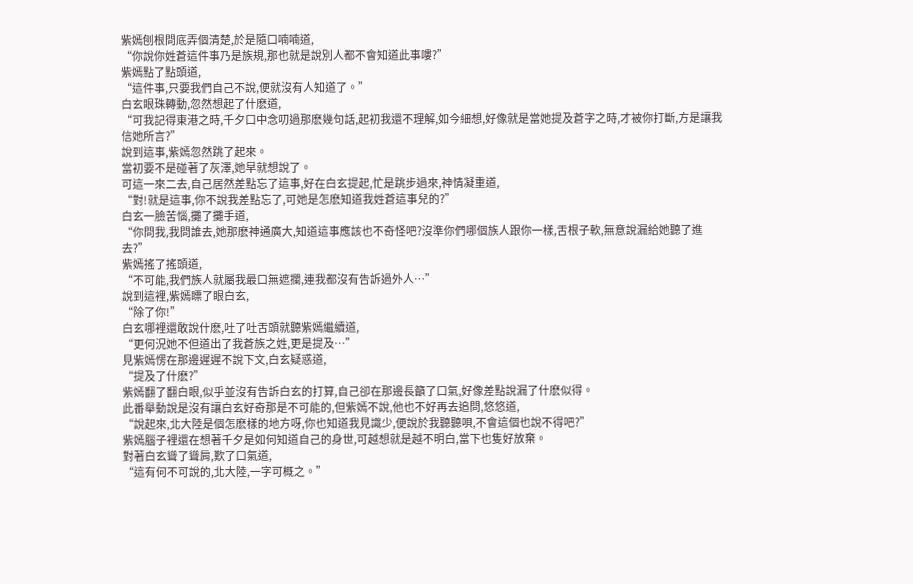紫嫣刨根問底弄個清楚,於是隨口喃喃道,
“你說你姓蒼這件事乃是族規,那也就是說別人都不會知道此事嘍?”
紫嫣點了點頭道,
“這件事,只要我們自己不說,便就沒有人知道了。”
白玄眼珠轉動,忽然想起了什麽道,
“可我記得東港之時,千夕口中念叨過那麽幾句話,起初我還不理解,如今細想,好像就是當她提及蒼字之時,才被你打斷,方是讓我信她所言?”
說到這事,紫嫣忽然跳了起來。
當初要不是碰著了灰澤,她早就想說了。
可這一來二去,自己居然差點忘了這事,好在白玄提起,忙是跳步過來,神情凝重道,
“對!就是這事,你不說我差點忘了,可她是怎麽知道我姓蒼這事兒的?”
白玄一臉苦惱,攤了攤手道,
“你問我,我問誰去,她那麽神通廣大,知道這事應該也不奇怪吧?沒準你們哪個族人跟你一樣,舌根子軟,無意說漏給她聽了進去?”
紫嫣搖了搖頭道,
“不可能,我們族人就屬我最口無遮攔,連我都沒有告訴過外人…”
說到這裡,紫嫣瞟了眼白玄,
“除了你!”
白玄哪裡還敢說什麽,吐了吐舌頭就聽紫嫣繼續道,
“更何況她不但道出了我蒼族之姓,更是提及…”
見紫嫣愣在那邊遲遲不說下文,白玄疑惑道,
“提及了什麽?”
紫嫣翻了翻白眼,似乎並沒有告訴白玄的打算,自己卻在那邊長籲了口氣,好像差點說漏了什麽似得。
此番舉動說是沒有讓白玄好奇那是不可能的,但紫嫣不說,他也不好再去追問,悠悠道,
“說起來,北大陸是個怎麽樣的地方呀,你也知道我見識少,便說於我聽聽唄,不會這個也說不得吧?”
紫嫣腦子裡還在想著千夕是如何知道自己的身世,可越想就是越不明白,當下也隻好放棄。
對著白玄聳了聳肩,歎了口氣道,
“這有何不可說的,北大陸,一字可概之。”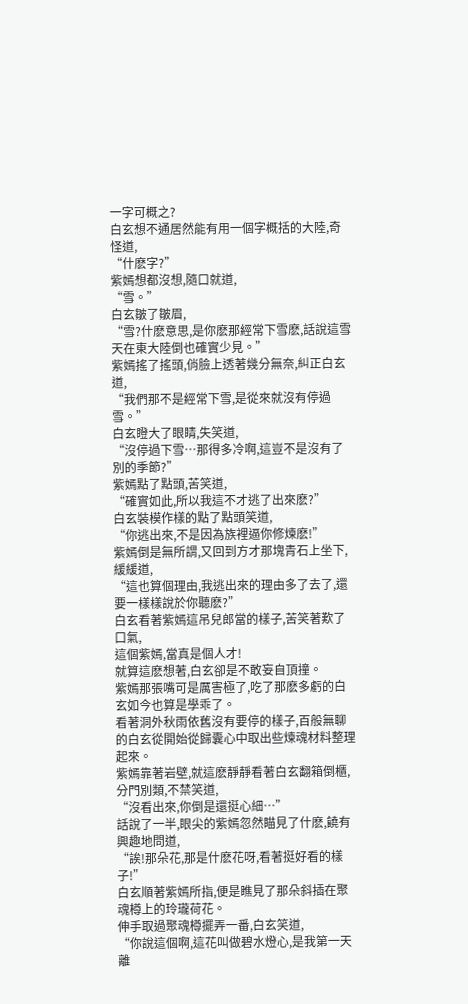一字可概之?
白玄想不通居然能有用一個字概括的大陸,奇怪道,
“什麽字?”
紫嫣想都沒想,隨口就道,
“雪。”
白玄皺了皺眉,
“雪?什麽意思,是你麽那經常下雪麽,話說這雪天在東大陸倒也確實少見。”
紫嫣搖了搖頭,俏臉上透著幾分無奈,糾正白玄道,
“我們那不是經常下雪,是從來就沒有停過雪。”
白玄瞪大了眼睛,失笑道,
“沒停過下雪…那得多冷啊,這豈不是沒有了別的季節?”
紫嫣點了點頭,苦笑道,
“確實如此,所以我這不才逃了出來麽?”
白玄裝模作樣的點了點頭笑道,
“你逃出來,不是因為族裡逼你修煉麽!”
紫嫣倒是無所謂,又回到方才那塊青石上坐下,緩緩道,
“這也算個理由,我逃出來的理由多了去了,還要一樣樣說於你聽麽?”
白玄看著紫嫣這吊兒郎當的樣子,苦笑著歎了口氣,
這個紫嫣,當真是個人才!
就算這麽想著,白玄卻是不敢妄自頂撞。
紫嫣那張嘴可是厲害極了,吃了那麽多虧的白玄如今也算是學乖了。
看著洞外秋雨依舊沒有要停的樣子,百般無聊的白玄從開始從歸囊心中取出些煉魂材料整理起來。
紫嫣靠著岩壁,就這麽靜靜看著白玄翻箱倒櫃,分門別類,不禁笑道,
“沒看出來,你倒是還挺心細…”
話說了一半,眼尖的紫嫣忽然瞄見了什麽,饒有興趣地問道,
“誒!那朵花,那是什麽花呀,看著挺好看的樣子!”
白玄順著紫嫣所指,便是瞧見了那朵斜插在聚魂樽上的玲瓏荷花。
伸手取過聚魂樽擺弄一番,白玄笑道,
“你說這個啊,這花叫做碧水燈心,是我第一天離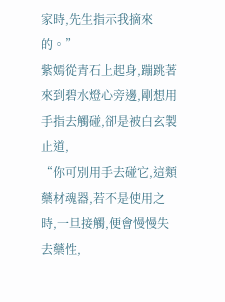家時,先生指示我摘來的。”
紫嫣從青石上起身,蹦跳著來到碧水燈心旁邊,剛想用手指去觸碰,卻是被白玄製止道,
“你可別用手去碰它,這類藥材魂器,若不是使用之時,一旦接觸,便會慢慢失去藥性,